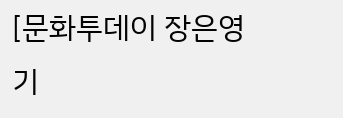[문화투데이 장은영 기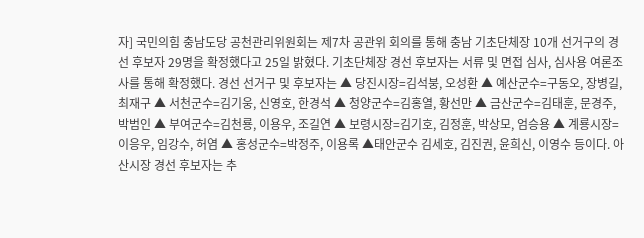자] 국민의힘 충남도당 공천관리위원회는 제7차 공관위 회의를 통해 충남 기초단체장 10개 선거구의 경선 후보자 29명을 확정했다고 25일 밝혔다. 기초단체장 경선 후보자는 서류 및 면접 심사, 심사용 여론조사를 통해 확정했다. 경선 선거구 및 후보자는 ▲ 당진시장=김석붕, 오성환 ▲ 예산군수=구동오, 장병길, 최재구 ▲ 서천군수=김기웅, 신영호, 한경석 ▲ 청양군수=김홍열, 황선만 ▲ 금산군수=김태훈, 문경주, 박범인 ▲ 부여군수=김천룡, 이용우, 조길연 ▲ 보령시장=김기호, 김정훈, 박상모, 엄승용 ▲ 계룡시장=이응우, 임강수, 허염 ▲ 홍성군수=박정주, 이용록 ▲태안군수 김세호, 김진권, 윤희신, 이영수 등이다. 아산시장 경선 후보자는 추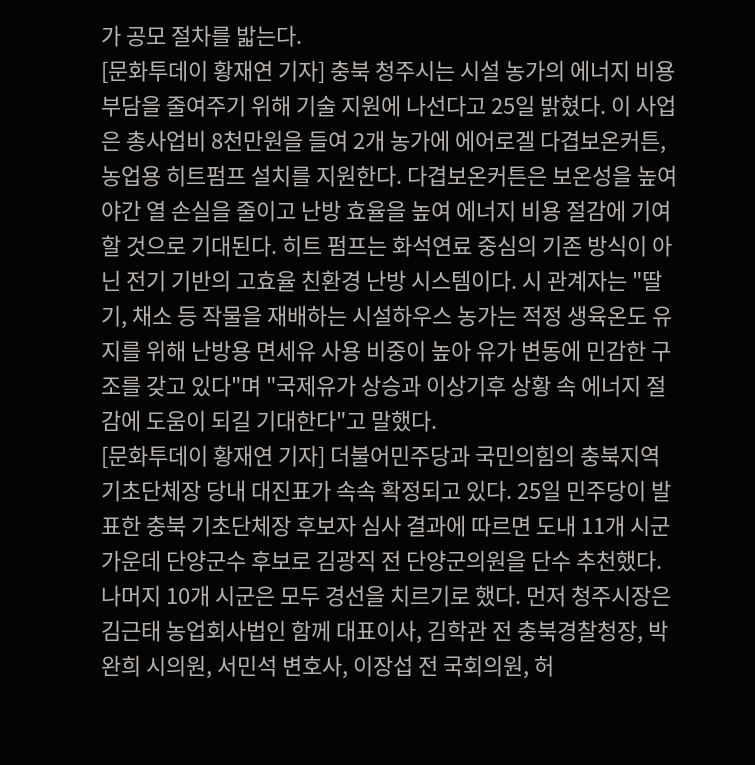가 공모 절차를 밟는다.
[문화투데이 황재연 기자] 충북 청주시는 시설 농가의 에너지 비용 부담을 줄여주기 위해 기술 지원에 나선다고 25일 밝혔다. 이 사업은 총사업비 8천만원을 들여 2개 농가에 에어로겔 다겹보온커튼, 농업용 히트펌프 설치를 지원한다. 다겹보온커튼은 보온성을 높여 야간 열 손실을 줄이고 난방 효율을 높여 에너지 비용 절감에 기여할 것으로 기대된다. 히트 펌프는 화석연료 중심의 기존 방식이 아닌 전기 기반의 고효율 친환경 난방 시스템이다. 시 관계자는 "딸기, 채소 등 작물을 재배하는 시설하우스 농가는 적정 생육온도 유지를 위해 난방용 면세유 사용 비중이 높아 유가 변동에 민감한 구조를 갖고 있다"며 "국제유가 상승과 이상기후 상황 속 에너지 절감에 도움이 되길 기대한다"고 말했다.
[문화투데이 황재연 기자] 더불어민주당과 국민의힘의 충북지역 기초단체장 당내 대진표가 속속 확정되고 있다. 25일 민주당이 발표한 충북 기초단체장 후보자 심사 결과에 따르면 도내 11개 시군 가운데 단양군수 후보로 김광직 전 단양군의원을 단수 추천했다. 나머지 10개 시군은 모두 경선을 치르기로 했다. 먼저 청주시장은 김근태 농업회사법인 함께 대표이사, 김학관 전 충북경찰청장, 박완희 시의원, 서민석 변호사, 이장섭 전 국회의원, 허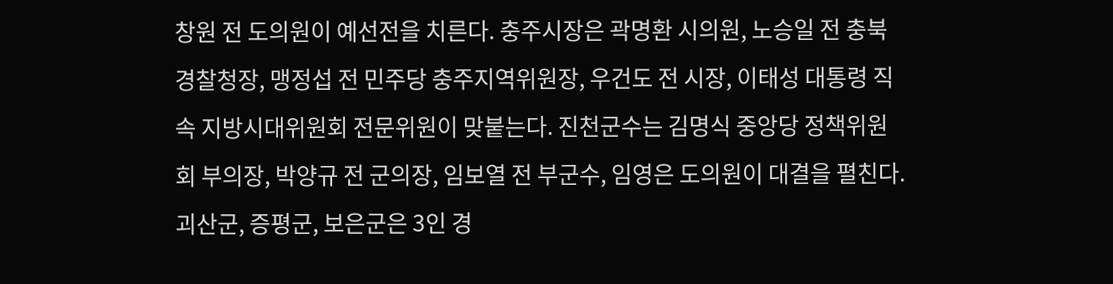창원 전 도의원이 예선전을 치른다. 충주시장은 곽명환 시의원, 노승일 전 충북경찰청장, 맹정섭 전 민주당 충주지역위원장, 우건도 전 시장, 이태성 대통령 직속 지방시대위원회 전문위원이 맞붙는다. 진천군수는 김명식 중앙당 정책위원회 부의장, 박양규 전 군의장, 임보열 전 부군수, 임영은 도의원이 대결을 펼친다. 괴산군, 증평군, 보은군은 3인 경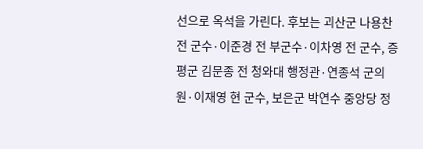선으로 옥석을 가린다. 후보는 괴산군 나용찬 전 군수·이준경 전 부군수·이차영 전 군수, 증평군 김문종 전 청와대 행정관·연종석 군의원·이재영 현 군수, 보은군 박연수 중앙당 정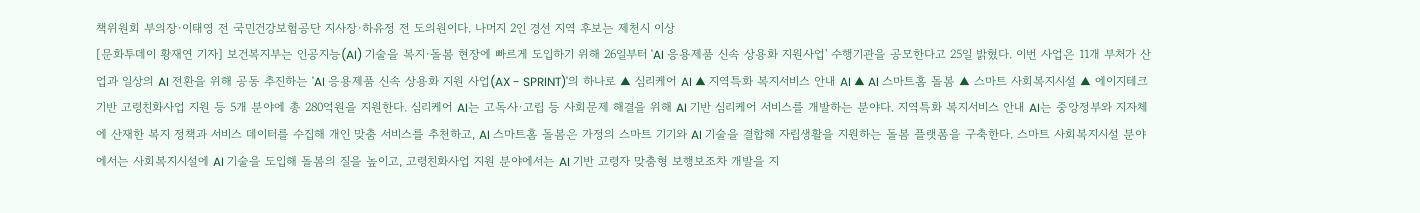책위원회 부의장·이태영 전 국민건강보험공단 지사장·하유정 전 도의원이다. 나머지 2인 경선 지역 후보는 제천시 이상
[문화투데이 황재연 기자] 보건복지부는 인공지능(AI) 기술을 복지·돌봄 현장에 빠르게 도입하기 위해 26일부터 'AI 응용제품 신속 상용화 지원사업' 수행기관을 공모한다고 25일 밝혔다. 이번 사업은 11개 부처가 산업과 일상의 AI 전환을 위해 공동 추진하는 'AI 응용제품 신속 상용화 지원 사업(AX - SPRINT)'의 하나로 ▲ 심리케어 AI ▲ 지역특화 복지서비스 안내 AI ▲ AI 스마트홈 돌봄 ▲ 스마트 사회복지시설 ▲ 에이지테크 기반 고령친화사업 지원 등 5개 분야에 총 280억원을 지원한다. 심리케어 AI는 고독사·고립 등 사회문제 해결을 위해 AI 기반 심리케어 서비스를 개발하는 분야다. 지역특화 복지서비스 안내 AI는 중앙정부와 지자체에 산재한 복지 정책과 서비스 데이터를 수집해 개인 맞춤 서비스를 추천하고, AI 스마트홈 돌봄은 가정의 스마트 기기와 AI 기술을 결합해 자립생활을 지원하는 돌봄 플랫폼을 구축한다. 스마트 사회복지시설 분야에서는 사회복지시설에 AI 기술을 도입해 돌봄의 질을 높이고, 고령친화사업 지원 분야에서는 AI 기반 고령자 맞춤형 보행보조차 개발을 지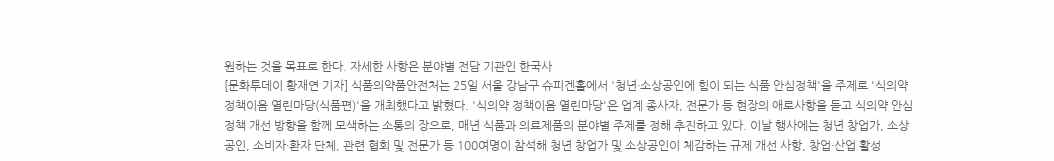원하는 것을 목표로 한다. 자세한 사항은 분야별 전담 기관인 한국사
[문화투데이 황재연 기자] 식품의약품안전처는 25일 서울 강남구 슈피겐홀에서 '청년·소상공인에 힘이 되는 식품 안심정책'을 주제로 '식의약 정책이음 열린마당(식품편)'을 개최했다고 밝혔다. '식의약 정책이음 열린마당'은 업계 종사자, 전문가 등 현장의 애로사항을 듣고 식의약 안심정책 개선 방향을 함께 모색하는 소통의 장으로, 매년 식품과 의료제품의 분야별 주제를 정해 추진하고 있다. 이날 행사에는 청년 창업가, 소상공인, 소비자·환자 단체, 관련 협회 및 전문가 등 100여명이 참석해 청년 창업가 및 소상공인이 체감하는 규제 개선 사항, 창업·산업 활성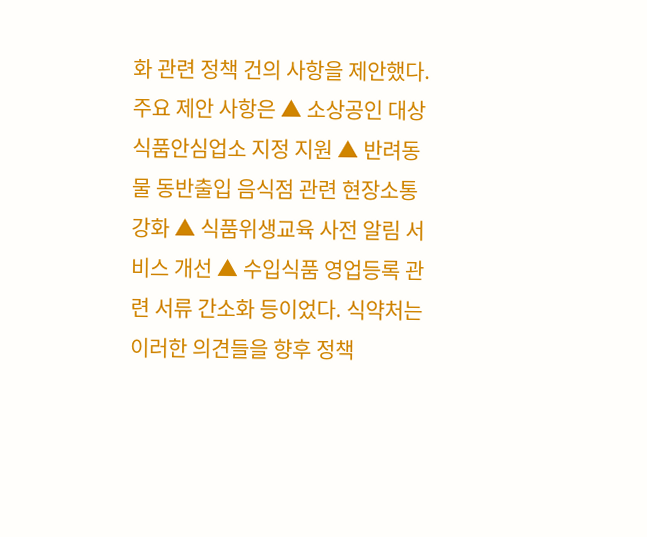화 관련 정책 건의 사항을 제안했다. 주요 제안 사항은 ▲ 소상공인 대상 식품안심업소 지정 지원 ▲ 반려동물 동반출입 음식점 관련 현장소통 강화 ▲ 식품위생교육 사전 알림 서비스 개선 ▲ 수입식품 영업등록 관련 서류 간소화 등이었다. 식약처는 이러한 의견들을 향후 정책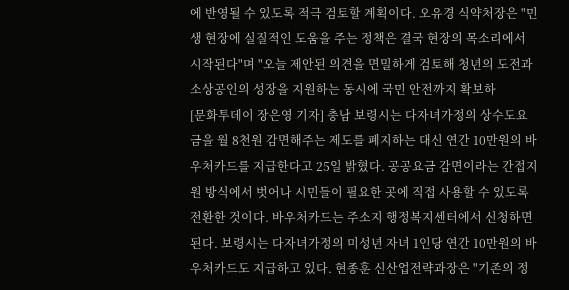에 반영될 수 있도록 적극 검토할 계획이다. 오유경 식약처장은 "민생 현장에 실질적인 도움을 주는 정책은 결국 현장의 목소리에서 시작된다"며 "오늘 제안된 의견을 면밀하게 검토해 청년의 도전과 소상공인의 성장을 지원하는 동시에 국민 안전까지 확보하
[문화투데이 장은영 기자] 충남 보령시는 다자녀가정의 상수도요금을 월 8천원 감면해주는 제도를 폐지하는 대신 연간 10만원의 바우처카드를 지급한다고 25일 밝혔다. 공공요금 감면이라는 간접지원 방식에서 벗어나 시민들이 필요한 곳에 직접 사용할 수 있도록 전환한 것이다. 바우처카드는 주소지 행정복지센터에서 신청하면 된다. 보령시는 다자녀가정의 미성년 자녀 1인당 연간 10만원의 바우처카드도 지급하고 있다. 현종훈 신산업전략과장은 "기존의 정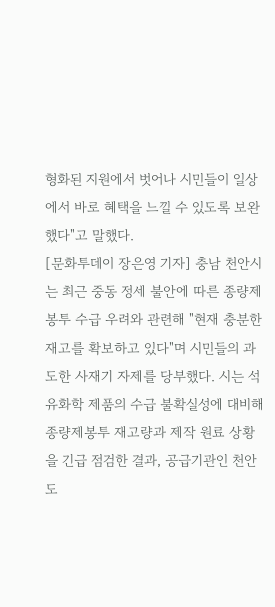형화된 지원에서 벗어나 시민들이 일상에서 바로 혜택을 느낄 수 있도록 보완했다"고 말했다.
[문화투데이 장은영 기자] 충남 천안시는 최근 중동 정세 불안에 따른 종량제봉투 수급 우려와 관련해 "현재 충분한 재고를 확보하고 있다"며 시민들의 과도한 사재기 자제를 당부했다. 시는 석유화학 제품의 수급 불확실성에 대비해 종량제봉투 재고량과 제작 원료 상황을 긴급 점검한 결과, 공급기관인 천안도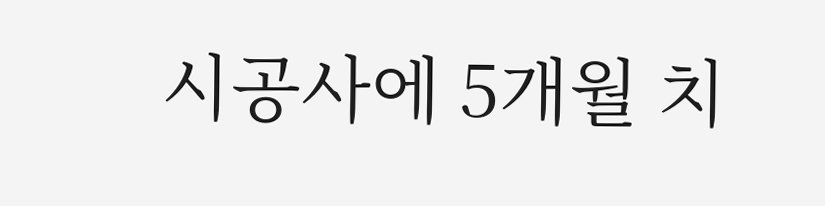시공사에 5개월 치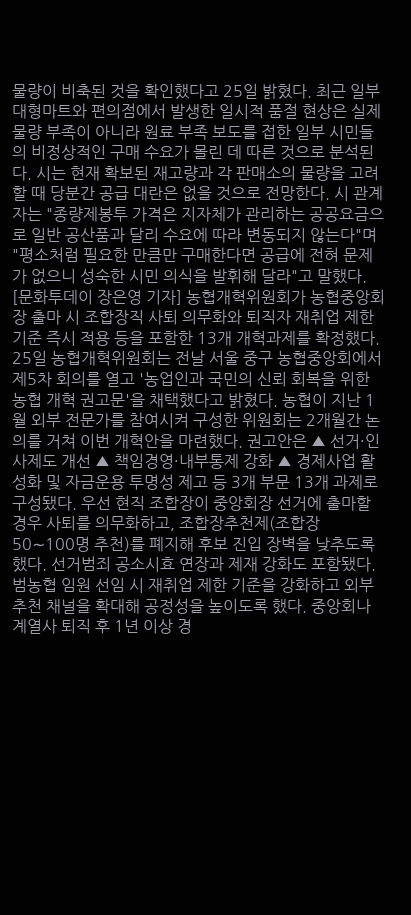물량이 비축된 것을 확인했다고 25일 밝혔다. 최근 일부 대형마트와 편의점에서 발생한 일시적 품절 현상은 실제 물량 부족이 아니라 원료 부족 보도를 접한 일부 시민들의 비정상적인 구매 수요가 몰린 데 따른 것으로 분석된다. 시는 현재 확보된 재고량과 각 판매소의 물량을 고려할 때 당분간 공급 대란은 없을 것으로 전망한다. 시 관계자는 "종량제봉투 가격은 지자체가 관리하는 공공요금으로 일반 공산품과 달리 수요에 따라 변동되지 않는다"며 "평소처럼 필요한 만큼만 구매한다면 공급에 전혀 문제가 없으니 성숙한 시민 의식을 발휘해 달라"고 말했다.
[문화투데이 장은영 기자] 농협개혁위원회가 농협중앙회장 출마 시 조합장직 사퇴 의무화와 퇴직자 재취업 제한 기준 즉시 적용 등을 포함한 13개 개혁과제를 확정했다. 25일 농협개혁위원회는 전날 서울 중구 농협중앙회에서 제5차 회의를 열고 '농업인과 국민의 신뢰 회복을 위한 농협 개혁 권고문'을 채택했다고 밝혔다. 농협이 지난 1월 외부 전문가를 참여시켜 구성한 위원회는 2개월간 논의를 거쳐 이번 개혁안을 마련했다. 권고안은 ▲ 선거·인사제도 개선 ▲ 책임경영·내부통제 강화 ▲ 경제사업 활성화 및 자금운용 투명성 제고 등 3개 부문 13개 과제로 구성됐다. 우선 현직 조합장이 중앙회장 선거에 출마할 경우 사퇴를 의무화하고, 조합장추천제(조합장 50∼100명 추천)를 폐지해 후보 진입 장벽을 낮추도록 했다. 선거범죄 공소시효 연장과 제재 강화도 포함됐다. 범농협 임원 선임 시 재취업 제한 기준을 강화하고 외부 추천 채널을 확대해 공정성을 높이도록 했다. 중앙회나 계열사 퇴직 후 1년 이상 경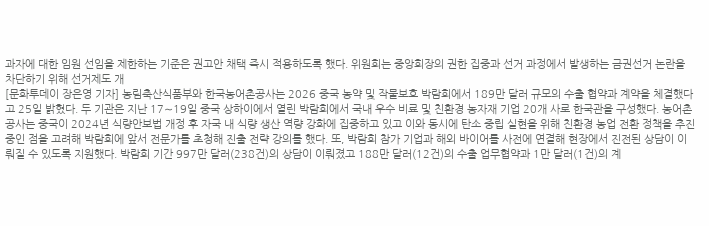과자에 대한 임원 선임을 제한하는 기준은 권고안 채택 즉시 적용하도록 했다. 위원회는 중앙회장의 권한 집중과 선거 과정에서 발생하는 금권선거 논란을 차단하기 위해 선거제도 개
[문화투데이 장은영 기자] 농림축산식품부와 한국농어촌공사는 2026 중국 농약 및 작물보호 박람회에서 189만 달러 규모의 수출 협약과 계약을 체결했다고 25일 밝혔다. 두 기관은 지난 17∼19일 중국 상하이에서 열린 박람회에서 국내 우수 비료 및 친환경 농자재 기업 20개 사로 한국관을 구성했다. 농어촌공사는 중국이 2024년 식량안보법 개정 후 자국 내 식량 생산 역량 강화에 집중하고 있고 이와 동시에 탄소 중립 실현을 위해 친환경 농업 전환 정책을 추진 중인 점을 고려해 박람회에 앞서 전문가를 초청해 진출 전략 강의를 했다. 또, 박람회 참가 기업과 해외 바이어를 사전에 연결해 현장에서 진전된 상담이 이뤄질 수 있도록 지원했다. 박람회 기간 997만 달러(238건)의 상담이 이뤄졌고 188만 달러(12건)의 수출 업무협약과 1만 달러(1건)의 계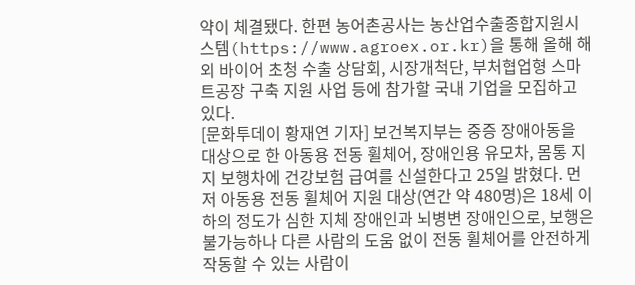약이 체결됐다. 한편 농어촌공사는 농산업수출종합지원시스템(https://www.agroex.or.kr)을 통해 올해 해외 바이어 초청 수출 상담회, 시장개척단, 부처협업형 스마트공장 구축 지원 사업 등에 참가할 국내 기업을 모집하고 있다.
[문화투데이 황재연 기자] 보건복지부는 중증 장애아동을 대상으로 한 아동용 전동 휠체어, 장애인용 유모차, 몸통 지지 보행차에 건강보험 급여를 신설한다고 25일 밝혔다. 먼저 아동용 전동 휠체어 지원 대상(연간 약 480명)은 18세 이하의 정도가 심한 지체 장애인과 뇌병변 장애인으로, 보행은 불가능하나 다른 사람의 도움 없이 전동 휠체어를 안전하게 작동할 수 있는 사람이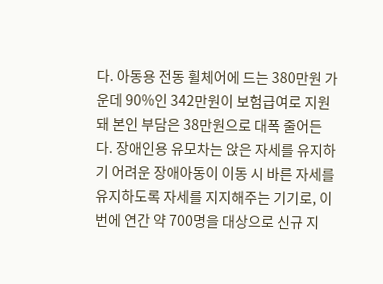다. 아동용 전동 휠체어에 드는 380만원 가운데 90%인 342만원이 보험급여로 지원돼 본인 부담은 38만원으로 대폭 줄어든다. 장애인용 유모차는 앉은 자세를 유지하기 어려운 장애아동이 이동 시 바른 자세를 유지하도록 자세를 지지해주는 기기로, 이번에 연간 약 700명을 대상으로 신규 지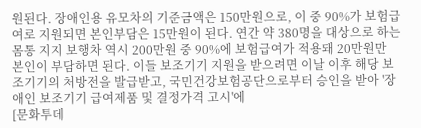원된다. 장애인용 유모차의 기준금액은 150만원으로, 이 중 90%가 보험급여로 지원되면 본인부담은 15만원이 된다. 연간 약 380명을 대상으로 하는 몸통 지지 보행차 역시 200만원 중 90%에 보험급여가 적용돼 20만원만 본인이 부담하면 된다. 이들 보조기기 지원을 받으려면 이날 이후 해당 보조기기의 처방전을 발급받고, 국민건강보험공단으로부터 승인을 받아 '장애인 보조기기 급여제품 및 결정가격 고시'에
[문화투데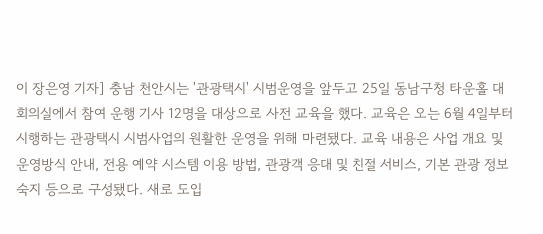이 장은영 기자] 충남 천안시는 '관광택시' 시범운영을 앞두고 25일 동남구청 타운홀 대회의실에서 참여 운행 기사 12명을 대상으로 사전 교육을 했다. 교육은 오는 6월 4일부터 시행하는 관광택시 시범사업의 원활한 운영을 위해 마련됐다. 교육 내용은 사업 개요 및 운영방식 안내, 전용 예약 시스템 이용 방법, 관광객 응대 및 친절 서비스, 기본 관광 정보 숙지 등으로 구성됐다. 새로 도입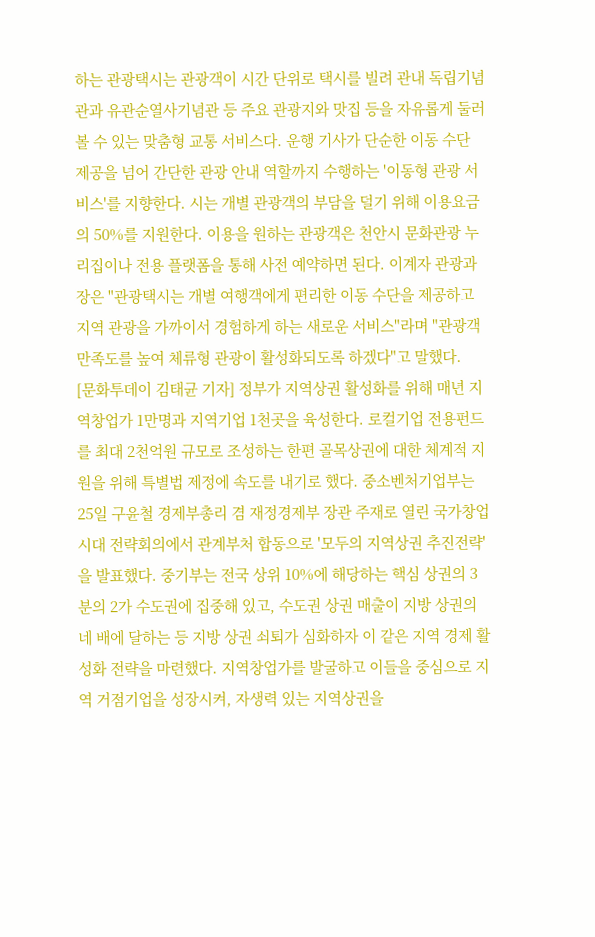하는 관광택시는 관광객이 시간 단위로 택시를 빌려 관내 독립기념관과 유관순열사기념관 등 주요 관광지와 맛집 등을 자유롭게 둘러볼 수 있는 맞춤형 교통 서비스다. 운행 기사가 단순한 이동 수단 제공을 넘어 간단한 관광 안내 역할까지 수행하는 '이동형 관광 서비스'를 지향한다. 시는 개별 관광객의 부담을 덜기 위해 이용요금의 50%를 지원한다. 이용을 원하는 관광객은 천안시 문화관광 누리집이나 전용 플랫폼을 통해 사전 예약하면 된다. 이계자 관광과장은 "관광택시는 개별 여행객에게 편리한 이동 수단을 제공하고 지역 관광을 가까이서 경험하게 하는 새로운 서비스"라며 "관광객 만족도를 높여 체류형 관광이 활성화되도록 하겠다"고 말했다.
[문화투데이 김태균 기자] 정부가 지역상권 활성화를 위해 매년 지역창업가 1만명과 지역기업 1천곳을 육성한다. 로컬기업 전용펀드를 최대 2천억원 규모로 조성하는 한편 골목상권에 대한 체계적 지원을 위해 특별법 제정에 속도를 내기로 했다. 중소벤처기업부는 25일 구윤철 경제부총리 겸 재정경제부 장관 주재로 열린 국가창업시대 전략회의에서 관계부처 합동으로 '모두의 지역상권 추진전략'을 발표했다. 중기부는 전국 상위 10%에 해당하는 핵심 상권의 3분의 2가 수도권에 집중해 있고, 수도권 상권 매출이 지방 상권의 네 배에 달하는 등 지방 상권 쇠퇴가 심화하자 이 같은 지역 경제 활성화 전략을 마련했다. 지역창업가를 발굴하고 이들을 중심으로 지역 거점기업을 성장시켜, 자생력 있는 지역상권을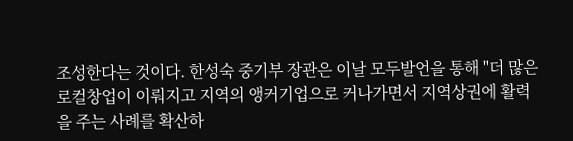조성한다는 것이다. 한성숙 중기부 장관은 이날 모두발언을 통해 "더 많은 로컬창업이 이뤄지고 지역의 앵커기업으로 커나가면서 지역상권에 활력을 주는 사례를 확산하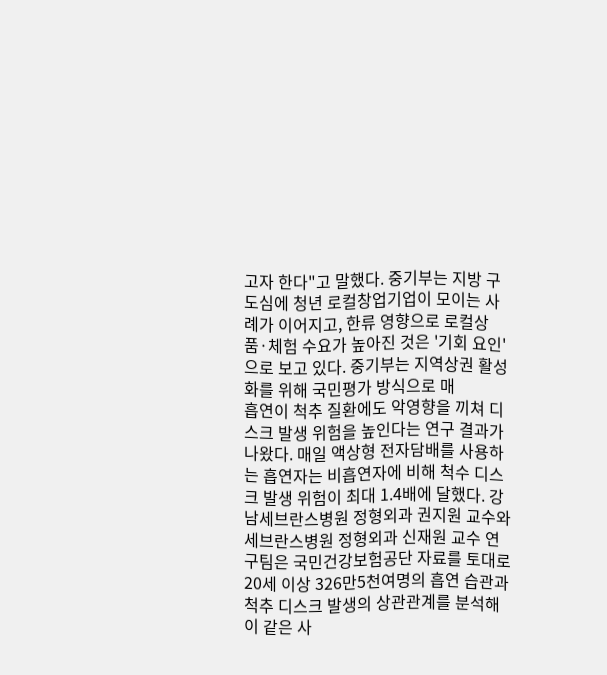고자 한다"고 말했다. 중기부는 지방 구도심에 청년 로컬창업기업이 모이는 사례가 이어지고, 한류 영향으로 로컬상품·체험 수요가 높아진 것은 '기회 요인'으로 보고 있다. 중기부는 지역상권 활성화를 위해 국민평가 방식으로 매
흡연이 척추 질환에도 악영향을 끼쳐 디스크 발생 위험을 높인다는 연구 결과가 나왔다. 매일 액상형 전자담배를 사용하는 흡연자는 비흡연자에 비해 척수 디스크 발생 위험이 최대 1.4배에 달했다. 강남세브란스병원 정형외과 권지원 교수와 세브란스병원 정형외과 신재원 교수 연구팀은 국민건강보험공단 자료를 토대로 20세 이상 326만5천여명의 흡연 습관과 척추 디스크 발생의 상관관계를 분석해 이 같은 사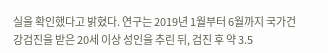실을 확인했다고 밝혔다. 연구는 2019년 1월부터 6월까지 국가건강검진을 받은 20세 이상 성인을 추린 뒤, 검진 후 약 3.5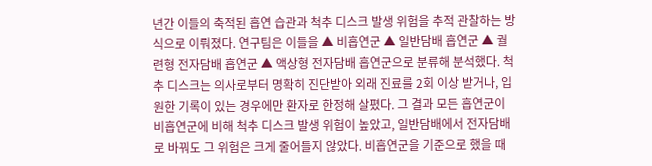년간 이들의 축적된 흡연 습관과 척추 디스크 발생 위험을 추적 관찰하는 방식으로 이뤄졌다. 연구팀은 이들을 ▲ 비흡연군 ▲ 일반담배 흡연군 ▲ 궐련형 전자담배 흡연군 ▲ 액상형 전자담배 흡연군으로 분류해 분석했다. 척추 디스크는 의사로부터 명확히 진단받아 외래 진료를 2회 이상 받거나, 입원한 기록이 있는 경우에만 환자로 한정해 살폈다. 그 결과 모든 흡연군이 비흡연군에 비해 척추 디스크 발생 위험이 높았고, 일반담배에서 전자담배로 바꿔도 그 위험은 크게 줄어들지 않았다. 비흡연군을 기준으로 했을 때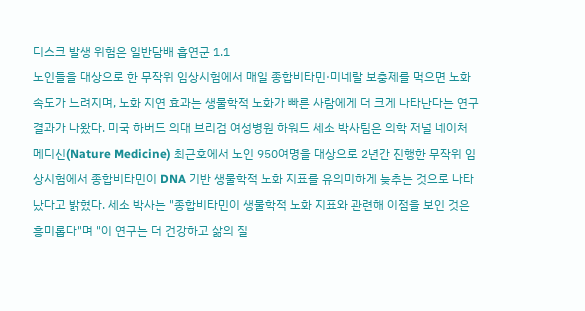디스크 발생 위험은 일반담배 흡연군 1.1
노인들을 대상으로 한 무작위 임상시험에서 매일 종합비타민·미네랄 보충제를 먹으면 노화 속도가 느려지며, 노화 지연 효과는 생물학적 노화가 빠른 사람에게 더 크게 나타난다는 연구 결과가 나왔다. 미국 하버드 의대 브리검 여성병원 하워드 세소 박사팀은 의학 저널 네이처 메디신(Nature Medicine) 최근호에서 노인 950여명을 대상으로 2년간 진행한 무작위 임상시험에서 종합비타민이 DNA 기반 생물학적 노화 지표를 유의미하게 늦추는 것으로 나타났다고 밝혔다. 세소 박사는 "종합비타민이 생물학적 노화 지표와 관련해 이점을 보인 것은 흥미롭다"며 "이 연구는 더 건강하고 삶의 질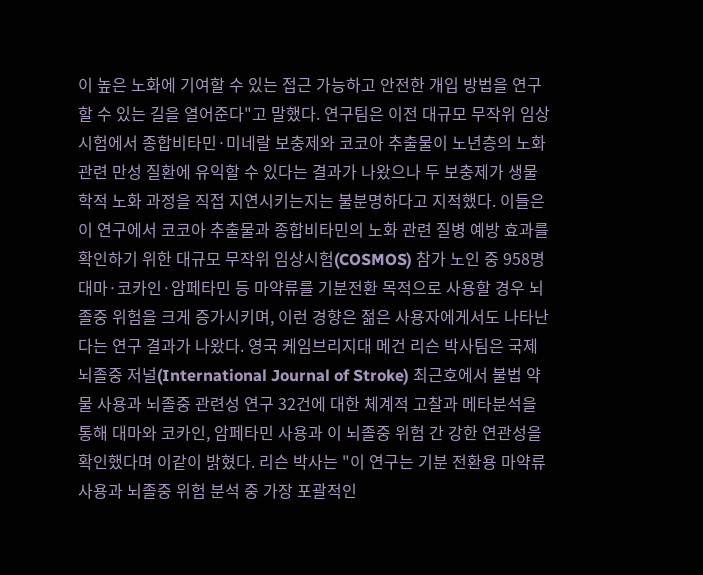이 높은 노화에 기여할 수 있는 접근 가능하고 안전한 개입 방법을 연구할 수 있는 길을 열어준다"고 말했다. 연구팀은 이전 대규모 무작위 임상 시험에서 종합비타민·미네랄 보충제와 코코아 추출물이 노년층의 노화 관련 만성 질환에 유익할 수 있다는 결과가 나왔으나 두 보충제가 생물학적 노화 과정을 직접 지연시키는지는 불분명하다고 지적했다. 이들은 이 연구에서 코코아 추출물과 종합비타민의 노화 관련 질병 예방 효과를 확인하기 위한 대규모 무작위 임상시험(COSMOS) 참가 노인 중 958명
대마·코카인·암페타민 등 마약류를 기분전환 목적으로 사용할 경우 뇌졸중 위험을 크게 증가시키며, 이런 경향은 젊은 사용자에게서도 나타난다는 연구 결과가 나왔다. 영국 케임브리지대 메건 리슨 박사팀은 국제 뇌졸중 저널(International Journal of Stroke) 최근호에서 불법 약물 사용과 뇌졸중 관련성 연구 32건에 대한 체계적 고찰과 메타분석을 통해 대마와 코카인, 암페타민 사용과 이 뇌졸중 위험 간 강한 연관성을 확인했다며 이같이 밝혔다. 리슨 박사는 "이 연구는 기분 전환용 마약류 사용과 뇌졸중 위험 분석 중 가장 포괄적인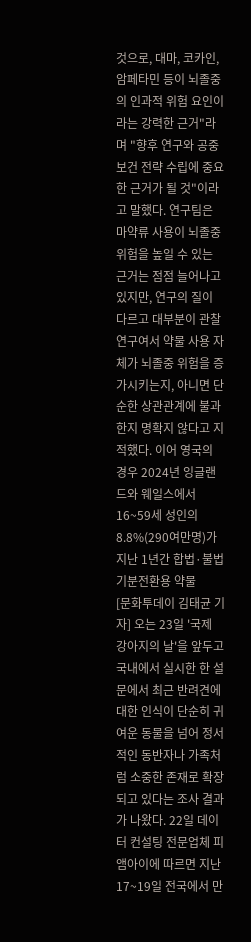것으로, 대마, 코카인, 암페타민 등이 뇌졸중의 인과적 위험 요인이라는 강력한 근거"라며 "향후 연구와 공중보건 전략 수립에 중요한 근거가 될 것"이라고 말했다. 연구팀은 마약류 사용이 뇌졸중 위험을 높일 수 있는 근거는 점점 늘어나고 있지만, 연구의 질이 다르고 대부분이 관찰연구여서 약물 사용 자체가 뇌졸중 위험을 증가시키는지, 아니면 단순한 상관관계에 불과한지 명확지 않다고 지적했다. 이어 영국의 경우 2024년 잉글랜드와 웨일스에서 16~59세 성인의 8.8%(290여만명)가 지난 1년간 합법·불법 기분전환용 약물
[문화투데이 김태균 기자] 오는 23일 '국제 강아지의 날'을 앞두고 국내에서 실시한 한 설문에서 최근 반려견에 대한 인식이 단순히 귀여운 동물을 넘어 정서적인 동반자나 가족처럼 소중한 존재로 확장되고 있다는 조사 결과가 나왔다. 22일 데이터 컨설팅 전문업체 피앰아이에 따르면 지난 17~19일 전국에서 만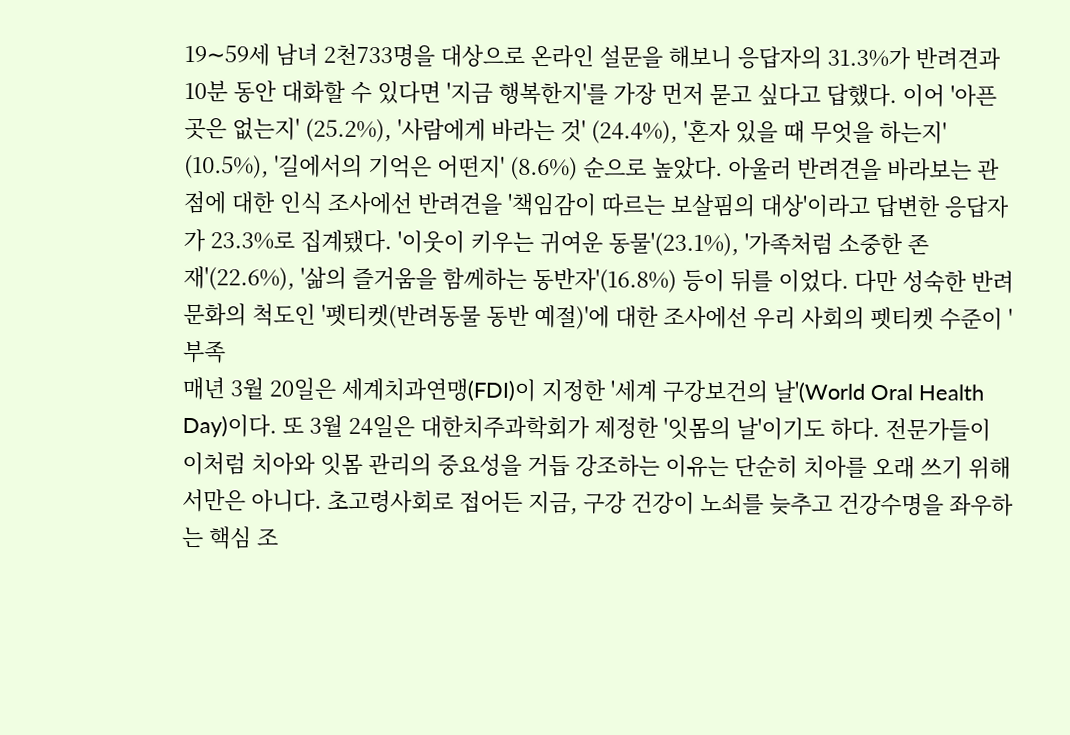19∼59세 남녀 2천733명을 대상으로 온라인 설문을 해보니 응답자의 31.3%가 반려견과 10분 동안 대화할 수 있다면 '지금 행복한지'를 가장 먼저 묻고 싶다고 답했다. 이어 '아픈 곳은 없는지' (25.2%), '사람에게 바라는 것' (24.4%), '혼자 있을 때 무엇을 하는지' (10.5%), '길에서의 기억은 어떤지' (8.6%) 순으로 높았다. 아울러 반려견을 바라보는 관점에 대한 인식 조사에선 반려견을 '책임감이 따르는 보살핌의 대상'이라고 답변한 응답자가 23.3%로 집계됐다. '이웃이 키우는 귀여운 동물'(23.1%), '가족처럼 소중한 존재'(22.6%), '삶의 즐거움을 함께하는 동반자'(16.8%) 등이 뒤를 이었다. 다만 성숙한 반려 문화의 척도인 '펫티켓(반려동물 동반 예절)'에 대한 조사에선 우리 사회의 펫티켓 수준이 '부족
매년 3월 20일은 세계치과연맹(FDI)이 지정한 '세계 구강보건의 날'(World Oral Health Day)이다. 또 3월 24일은 대한치주과학회가 제정한 '잇몸의 날'이기도 하다. 전문가들이 이처럼 치아와 잇몸 관리의 중요성을 거듭 강조하는 이유는 단순히 치아를 오래 쓰기 위해서만은 아니다. 초고령사회로 접어든 지금, 구강 건강이 노쇠를 늦추고 건강수명을 좌우하는 핵심 조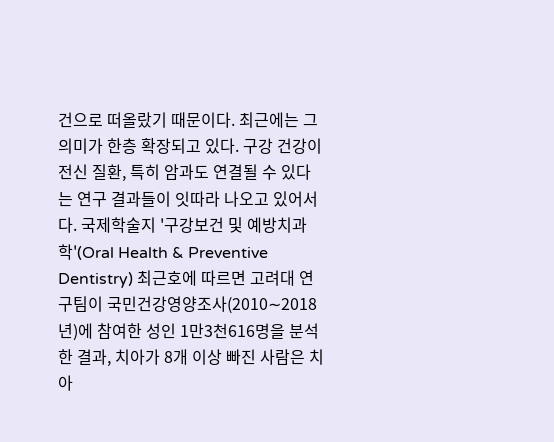건으로 떠올랐기 때문이다. 최근에는 그 의미가 한층 확장되고 있다. 구강 건강이 전신 질환, 특히 암과도 연결될 수 있다는 연구 결과들이 잇따라 나오고 있어서다. 국제학술지 '구강보건 및 예방치과학'(Oral Health & Preventive Dentistry) 최근호에 따르면 고려대 연구팀이 국민건강영양조사(2010∼2018년)에 참여한 성인 1만3천616명을 분석한 결과, 치아가 8개 이상 빠진 사람은 치아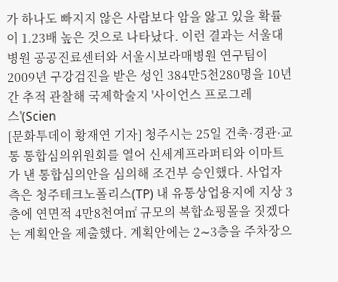가 하나도 빠지지 않은 사람보다 암을 앓고 있을 확률이 1.23배 높은 것으로 나타났다. 이런 결과는 서울대병원 공공진료센터와 서울시보라매병원 연구팀이 2009년 구강검진을 받은 성인 384만5천280명을 10년간 추적 관찰해 국제학술지 '사이언스 프로그레스'(Scien
[문화투데이 황재연 기자] 청주시는 25일 건축·경관·교통 통합심의위원회를 열어 신세계프라퍼티와 이마트가 낸 통합심의안을 심의해 조건부 승인했다. 사업자 측은 청주테크노폴리스(TP) 내 유통상업용지에 지상 3층에 연면적 4만8천여㎡ 규모의 복합쇼핑몰을 짓겠다는 계획안을 제출했다. 계획안에는 2∼3층을 주차장으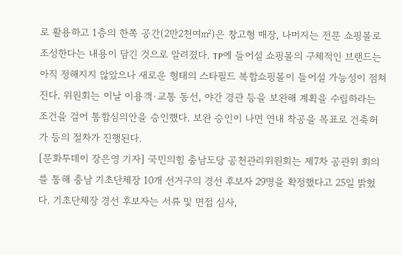로 활용하고 1층의 한쪽 공간(2만2천여㎡)은 창고형 매장, 나머지는 전문 쇼핑몰로 조성한다는 내용이 담긴 것으로 알려졌다. TP에 들어설 쇼핑몰의 구체적인 브랜드는 아직 정해지지 않았으나 새로운 형태의 스타필드 복합쇼핑몰이 들어설 가능성이 점쳐진다. 위원회는 이날 이용객·교통 동선, 야간 경관 등을 보완해 계획을 수립하라는 조건을 걸어 통합심의안을 승인했다. 보완 승인이 나면 연내 착공을 목표로 건축허가 등의 절차가 진행된다.
[문화투데이 장은영 기자] 국민의힘 충남도당 공천관리위원회는 제7차 공관위 회의를 통해 충남 기초단체장 10개 선거구의 경선 후보자 29명을 확정했다고 25일 밝혔다. 기초단체장 경선 후보자는 서류 및 면접 심사,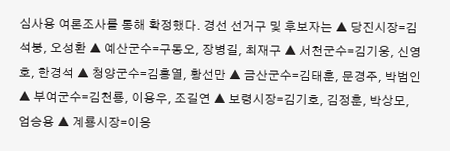심사용 여론조사를 통해 확정했다. 경선 선거구 및 후보자는 ▲ 당진시장=김석붕, 오성환 ▲ 예산군수=구동오, 장병길, 최재구 ▲ 서천군수=김기웅, 신영호, 한경석 ▲ 청양군수=김홍열, 황선만 ▲ 금산군수=김태훈, 문경주, 박범인 ▲ 부여군수=김천룡, 이용우, 조길연 ▲ 보령시장=김기호, 김정훈, 박상모, 엄승용 ▲ 계룡시장=이응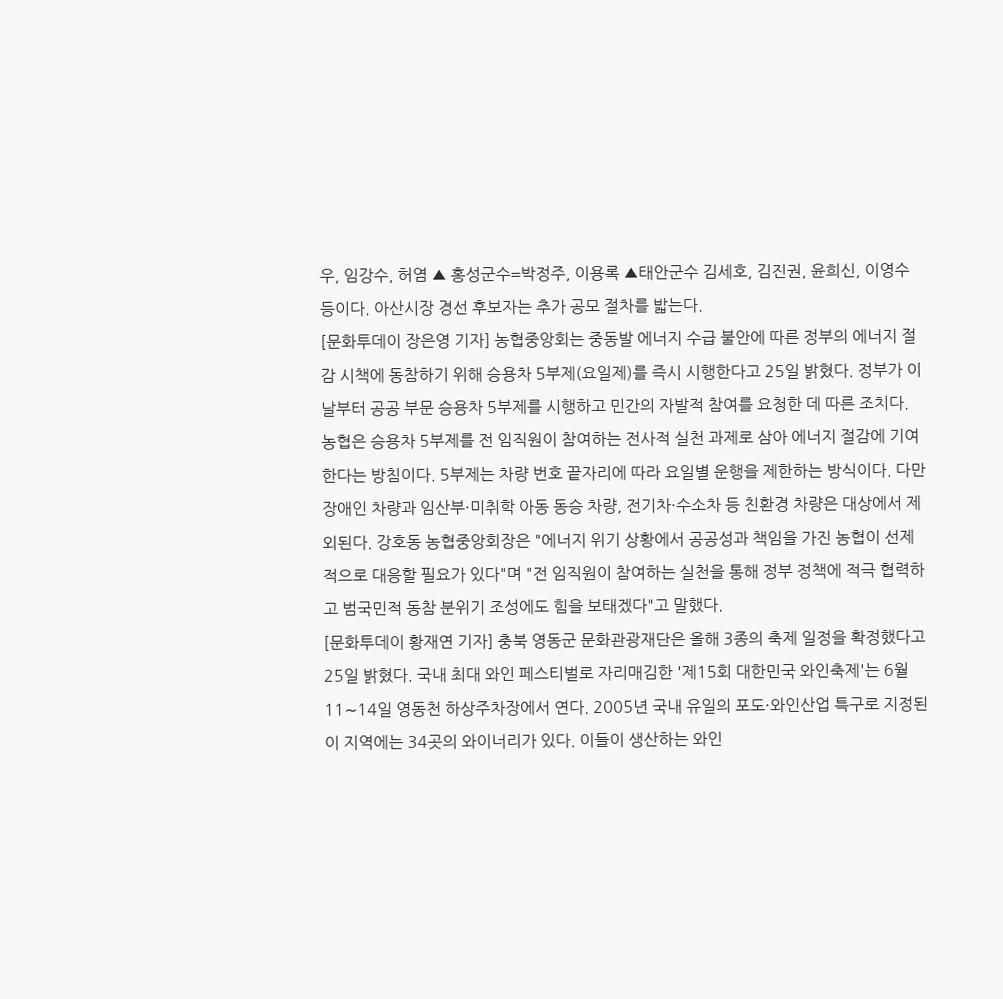우, 임강수, 허염 ▲ 홍성군수=박정주, 이용록 ▲태안군수 김세호, 김진권, 윤희신, 이영수 등이다. 아산시장 경선 후보자는 추가 공모 절차를 밟는다.
[문화투데이 장은영 기자] 농협중앙회는 중동발 에너지 수급 불안에 따른 정부의 에너지 절감 시책에 동참하기 위해 승용차 5부제(요일제)를 즉시 시행한다고 25일 밝혔다. 정부가 이날부터 공공 부문 승용차 5부제를 시행하고 민간의 자발적 참여를 요청한 데 따른 조치다. 농협은 승용차 5부제를 전 임직원이 참여하는 전사적 실천 과제로 삼아 에너지 절감에 기여한다는 방침이다. 5부제는 차량 번호 끝자리에 따라 요일별 운행을 제한하는 방식이다. 다만 장애인 차량과 임산부·미취학 아동 동승 차량, 전기차·수소차 등 친환경 차량은 대상에서 제외된다. 강호동 농협중앙회장은 "에너지 위기 상황에서 공공성과 책임을 가진 농협이 선제적으로 대응할 필요가 있다"며 "전 임직원이 참여하는 실천을 통해 정부 정책에 적극 협력하고 범국민적 동참 분위기 조성에도 힘을 보태겠다"고 말했다.
[문화투데이 황재연 기자] 충북 영동군 문화관광재단은 올해 3종의 축제 일정을 확정했다고 25일 밝혔다. 국내 최대 와인 페스티벌로 자리매김한 '제15회 대한민국 와인축제'는 6월 11∼14일 영동천 하상주차장에서 연다. 2005년 국내 유일의 포도·와인산업 특구로 지정된 이 지역에는 34곳의 와이너리가 있다. 이들이 생산하는 와인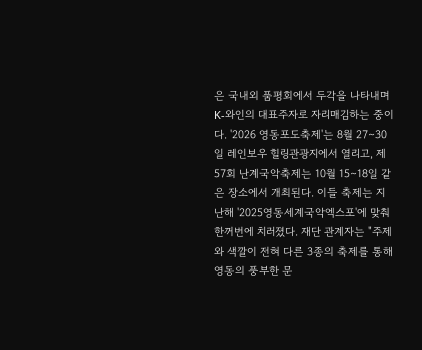은 국내외 품평회에서 두각을 나타내며 K-와인의 대표주자로 자리매김하는 중이다. '2026 영동포도축제'는 8월 27∼30일 레인보우 힐링관광지에서 열리고, 제57회 난계국악축제는 10월 15∼18일 같은 장소에서 개최된다. 이들 축제는 지난해 '2025영동세계국악엑스포'에 맞춰 한꺼번에 치러졌다. 재단 관계자는 "주제와 색깔이 전혀 다른 3종의 축제를 통해 영동의 풍부한 문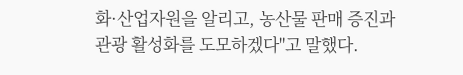화·산업자원을 알리고, 농산물 판매 증진과 관광 활성화를 도모하겠다"고 말했다.